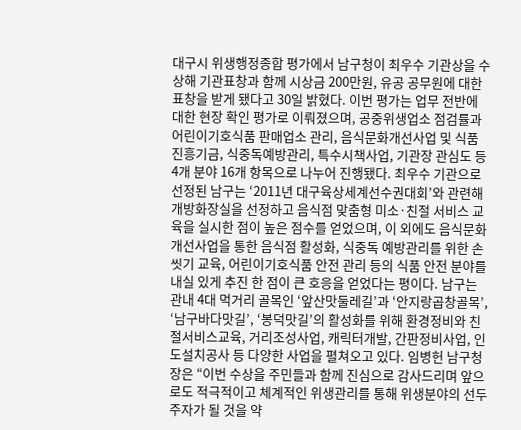대구시 위생행정종합 평가에서 남구청이 최우수 기관상을 수상해 기관표창과 함께 시상금 200만원, 유공 공무원에 대한 표창을 받게 됐다고 30일 밝혔다. 이번 평가는 업무 전반에 대한 현장 확인 평가로 이뤄졌으며, 공중위생업소 점검률과 어린이기호식품 판매업소 관리, 음식문화개선사업 및 식품진흥기금, 식중독예방관리, 특수시책사업, 기관장 관심도 등 4개 분야 16개 항목으로 나누어 진행됐다. 최우수 기관으로 선정된 남구는 ‘2011년 대구육상세계선수권대회’와 관련해 개방화장실을 선정하고 음식점 맞춤형 미소·친절 서비스 교육을 실시한 점이 높은 점수를 얻었으며, 이 외에도 음식문화개선사업을 통한 음식점 활성화, 식중독 예방관리를 위한 손 씻기 교육, 어린이기호식품 안전 관리 등의 식품 안전 분야를 내실 있게 추진 한 점이 큰 호응을 얻었다는 평이다. 남구는 관내 4대 먹거리 골목인 ‘앞산맛둘레길’과 ‘안지랑곱창골목’, ‘남구바다맛길’, ‘봉덕맛길’의 활성화를 위해 환경정비와 친절서비스교육, 거리조성사업, 캐릭터개발, 간판정비사업, 인도설치공사 등 다양한 사업을 펼쳐오고 있다. 임병헌 남구청장은 “이번 수상을 주민들과 함께 진심으로 감사드리며 앞으로도 적극적이고 체계적인 위생관리를 통해 위생분야의 선두 주자가 될 것을 약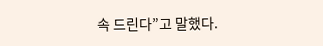속 드린다”고 말했다.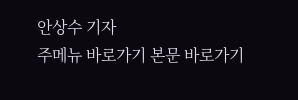안상수 기자
주메뉴 바로가기 본문 바로가기